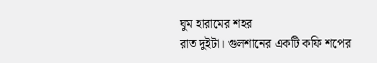ঘুম হারামের শহর
রাত দুইটা। গুলশানের একটি কফি শপের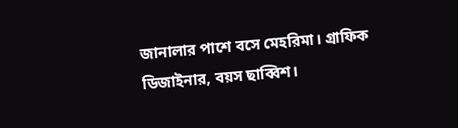জানালার পাশে বসে মেহরিমা। গ্রাফিক ডিজাইনার, বয়স ছাব্বিশ।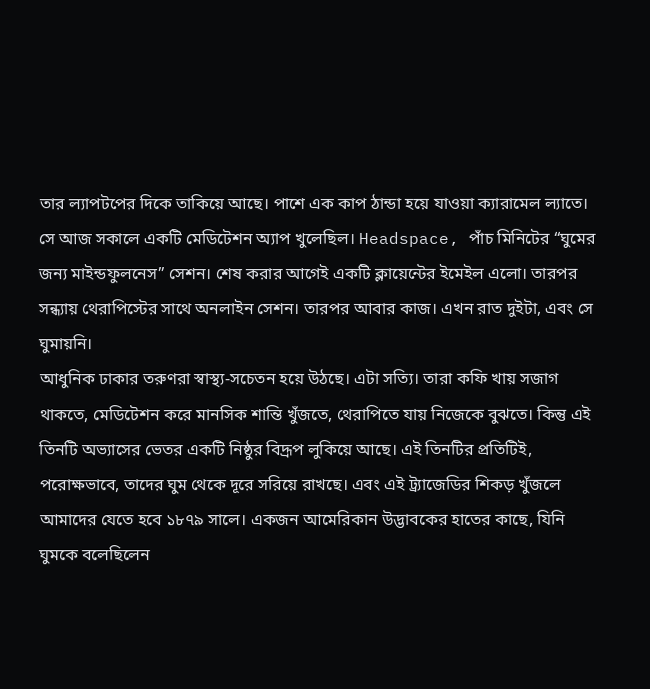তার ল্যাপটপের দিকে তাকিয়ে আছে। পাশে এক কাপ ঠান্ডা হয়ে যাওয়া ক্যারামেল ল্যাতে। সে আজ সকালে একটি মেডিটেশন অ্যাপ খুলেছিল। Headspace, পাঁচ মিনিটের “ঘুমের জন্য মাইন্ডফুলনেস” সেশন। শেষ করার আগেই একটি ক্লায়েন্টের ইমেইল এলো। তারপর সন্ধ্যায় থেরাপিস্টের সাথে অনলাইন সেশন। তারপর আবার কাজ। এখন রাত দুইটা, এবং সে ঘুমায়নি।
আধুনিক ঢাকার তরুণরা স্বাস্থ্য-সচেতন হয়ে উঠছে। এটা সত্যি। তারা কফি খায় সজাগ থাকতে, মেডিটেশন করে মানসিক শান্তি খুঁজতে, থেরাপিতে যায় নিজেকে বুঝতে। কিন্তু এই তিনটি অভ্যাসের ভেতর একটি নিষ্ঠুর বিদ্রূপ লুকিয়ে আছে। এই তিনটির প্রতিটিই, পরোক্ষভাবে, তাদের ঘুম থেকে দূরে সরিয়ে রাখছে। এবং এই ট্র্যাজেডির শিকড় খুঁজলে আমাদের যেতে হবে ১৮৭৯ সালে। একজন আমেরিকান উদ্ভাবকের হাতের কাছে, যিনি ঘুমকে বলেছিলেন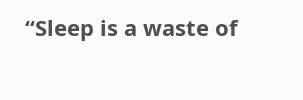“Sleep is a waste of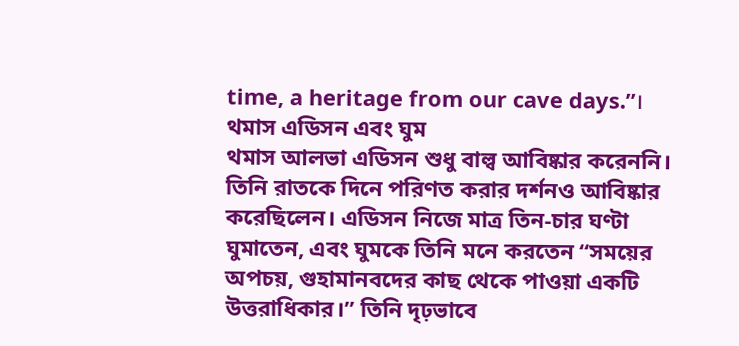time, a heritage from our cave days.”।
থমাস এডিসন এবং ঘুম
থমাস আলভা এডিসন শুধু বাল্ব আবিষ্কার করেননি। তিনি রাতকে দিনে পরিণত করার দর্শনও আবিষ্কার করেছিলেন। এডিসন নিজে মাত্র তিন-চার ঘণ্টা ঘুমাতেন, এবং ঘুমকে তিনি মনে করতেন “সময়ের অপচয়, গুহামানবদের কাছ থেকে পাওয়া একটি উত্তরাধিকার।” তিনি দৃঢ়ভাবে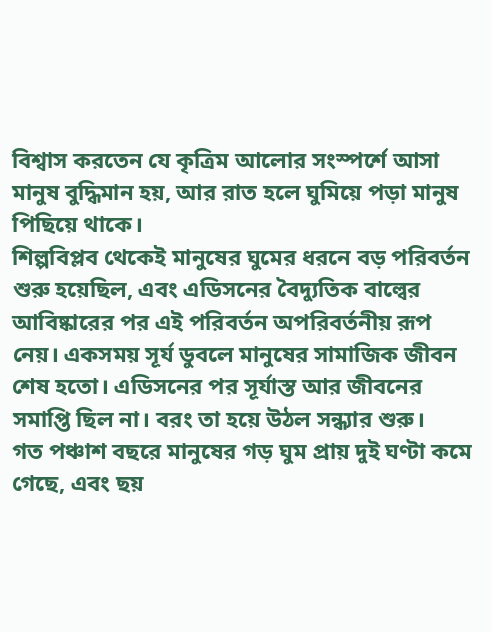বিশ্বাস করতেন যে কৃত্রিম আলোর সংস্পর্শে আসা মানুষ বুদ্ধিমান হয়, আর রাত হলে ঘুমিয়ে পড়া মানুষ পিছিয়ে থাকে।
শিল্পবিপ্লব থেকেই মানুষের ঘুমের ধরনে বড় পরিবর্তন শুরু হয়েছিল, এবং এডিসনের বৈদ্যুতিক বাল্বের আবিষ্কারের পর এই পরিবর্তন অপরিবর্তনীয় রূপ নেয়। একসময় সূর্য ডুবলে মানুষের সামাজিক জীবন শেষ হতো। এডিসনের পর সূর্যাস্ত আর জীবনের সমাপ্তি ছিল না। বরং তা হয়ে উঠল সন্ধ্যার শুরু।
গত পঞ্চাশ বছরে মানুষের গড় ঘুম প্রায় দুই ঘণ্টা কমে গেছে, এবং ছয়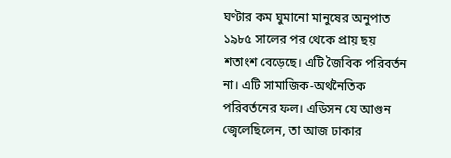ঘণ্টার কম ঘুমানো মানুষের অনুপাত ১৯৮৫ সালের পর থেকে প্রায় ছয় শতাংশ বেড়েছে। এটি জৈবিক পরিবর্তন না। এটি সামাজিক-অর্থনৈতিক পরিবর্তনের ফল। এডিসন যে আগুন জ্বেলেছিলেন, তা আজ ঢাকার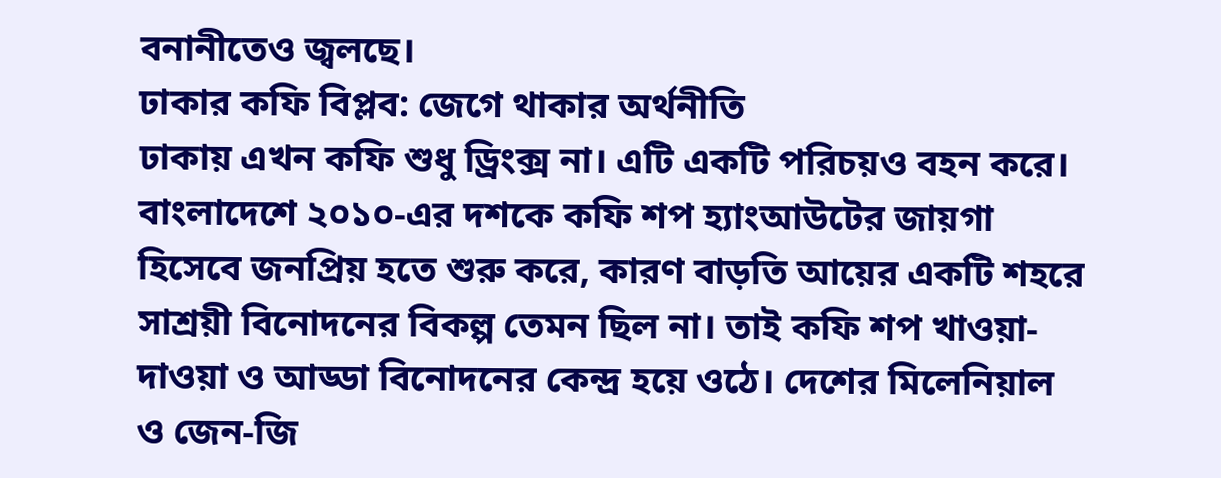বনানীতেও জ্বলছে।
ঢাকার কফি বিপ্লব: জেগে থাকার অর্থনীতি
ঢাকায় এখন কফি শুধু ড্রিংক্স না। এটি একটি পরিচয়ও বহন করে। বাংলাদেশে ২০১০-এর দশকে কফি শপ হ্যাংআউটের জায়গা হিসেবে জনপ্রিয় হতে শুরু করে, কারণ বাড়তি আয়ের একটি শহরে সাশ্রয়ী বিনোদনের বিকল্প তেমন ছিল না। তাই কফি শপ খাওয়া-দাওয়া ও আড্ডা বিনোদনের কেন্দ্র হয়ে ওঠে। দেশের মিলেনিয়াল ও জেন-জি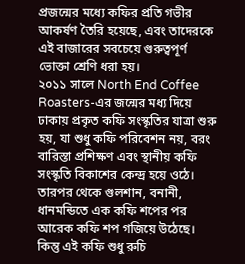প্রজন্মের মধ্যে কফির প্রতি গভীর আকর্ষণ তৈরি হয়েছে, এবং তাদেরকে এই বাজারের সবচেয়ে গুরুত্বপূর্ণ ভোক্তা শ্রেণি ধরা হয়।
২০১১ সালে North End Coffee Roasters-এর জন্মের মধ্য দিয়ে ঢাকায় প্রকৃত কফি সংস্কৃতির যাত্রা শুরু হয়, যা শুধু কফি পরিবেশন নয়, বরং বারিস্তা প্রশিক্ষণ এবং স্থানীয় কফি সংস্কৃতি বিকাশের কেন্দ্র হয়ে ওঠে। তারপর থেকে গুলশান, বনানী, ধানমন্ডিতে এক কফি শপের পর আরেক কফি শপ গজিয়ে উঠেছে।
কিন্তু এই কফি শুধু রুচি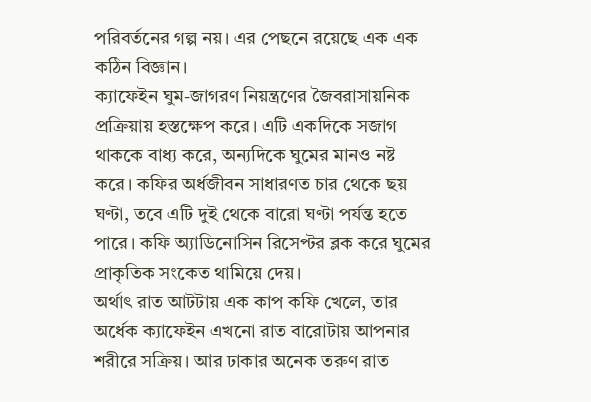পরিবর্তনের গল্প নয়। এর পেছনে রয়েছে এক এক কঠিন বিজ্ঞান।
ক্যাফেইন ঘুম-জাগরণ নিয়ন্ত্রণের জৈবরাসায়নিক প্রক্রিয়ায় হস্তক্ষেপ করে। এটি একদিকে সজাগ থাককে বাধ্য করে, অন্যদিকে ঘুমের মানও নষ্ট করে। কফির অর্ধজীবন সাধারণত চার থেকে ছয় ঘণ্টা, তবে এটি দুই থেকে বারো ঘণ্টা পর্যন্ত হতে পারে। কফি অ্যাডিনোসিন রিসেপ্টর ব্লক করে ঘুমের প্রাকৃতিক সংকেত থামিয়ে দেয়।
অর্থাৎ রাত আটটায় এক কাপ কফি খেলে, তার অর্ধেক ক্যাফেইন এখনো রাত বারোটায় আপনার শরীরে সক্রিয়। আর ঢাকার অনেক তরুণ রাত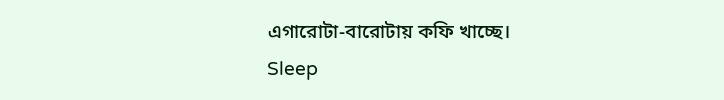এগারোটা-বারোটায় কফি খাচ্ছে।
Sleep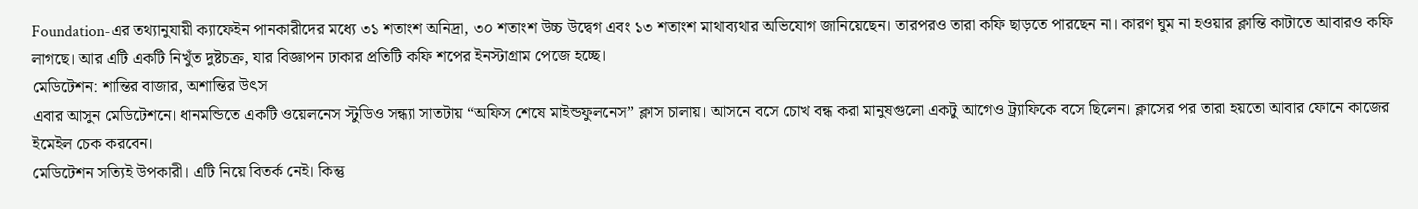Foundation-এর তথ্যানুযায়ী ক্যাফেইন পানকারীদের মধ্যে ৩১ শতাংশ অনিদ্রা, ৩০ শতাংশ উচ্চ উদ্বেগ এবং ১৩ শতাংশ মাথাব্যথার অভিযোগ জানিয়েছেন। তারপরও তারা কফি ছাড়তে পারছেন না। কারণ ঘুম না হওয়ার ক্লান্তি কাটাতে আবারও কফি লাগছে। আর এটি একটি নিখুঁত দুষ্টচক্র, যার বিজ্ঞাপন ঢাকার প্রতিটি কফি শপের ইনস্টাগ্রাম পেজে হচ্ছে।
মেডিটেশন: শান্তির বাজার, অশান্তির উৎস
এবার আসুন মেডিটেশনে। ধানমন্ডিতে একটি ওয়েলনেস স্টুডিও সন্ধ্যা সাতটায় “অফিস শেষে মাইন্ডফুলনেস” ক্লাস চালায়। আসনে বসে চোখ বন্ধ করা মানুষগুলো একটু আগেও ট্র্যাফিকে বসে ছিলেন। ক্লাসের পর তারা হয়তো আবার ফোনে কাজের ইমেইল চেক করবেন।
মেডিটেশন সত্যিই উপকারী। এটি নিয়ে বিতর্ক নেই। কিন্তু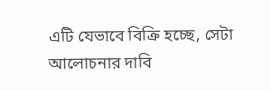এটি যেভাবে বিক্রি হচ্ছে, সেটা আলোচনার দাবি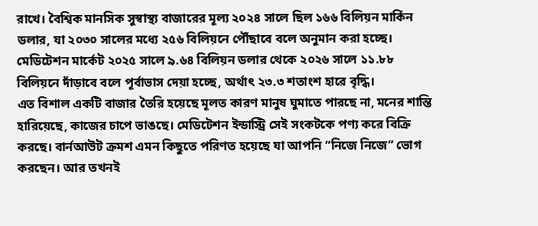রাখে। বৈশ্বিক মানসিক সুস্বাস্থ্য বাজারের মূল্য ২০২৪ সালে ছিল ১৬৬ বিলিয়ন মার্কিন ডলার, যা ২০৩০ সালের মধ্যে ২৫৬ বিলিয়নে পৌঁছাবে বলে অনুমান করা হচ্ছে। মেডিটেশন মার্কেট ২০২৫ সালে ৯.৬৪ বিলিয়ন ডলার থেকে ২০২৬ সালে ১১.৮৮ বিলিয়নে দাঁড়াবে বলে পূর্বাভাস দেয়া হচ্ছে, অর্থাৎ ২৩.৩ শতাংশ হারে বৃদ্ধি।
এত বিশাল একটি বাজার তৈরি হয়েছে মূলত কারণ মানুষ ঘুমাতে পারছে না, মনের শান্তি হারিয়েছে, কাজের চাপে ভাঙছে। মেডিটেশন ইন্ডাস্ট্রি সেই সংকটকে পণ্য করে বিক্রি করছে। বার্নআউট ক্রমশ এমন কিছুতে পরিণত হয়েছে যা আপনি “নিজে নিজে” ভোগ করছেন। আর তখনই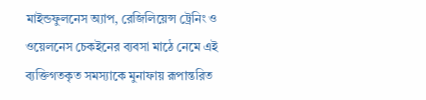মাইন্ডফুলনেস অ্যাপ, রেজিলিয়েন্স ট্রেনিং ও ওয়েলনেস চেকইনের ব্যবসা মাঠে নেমে এই ব্যক্তিগতকৃত সমস্যাকে মুনাফায় রূপান্তরিত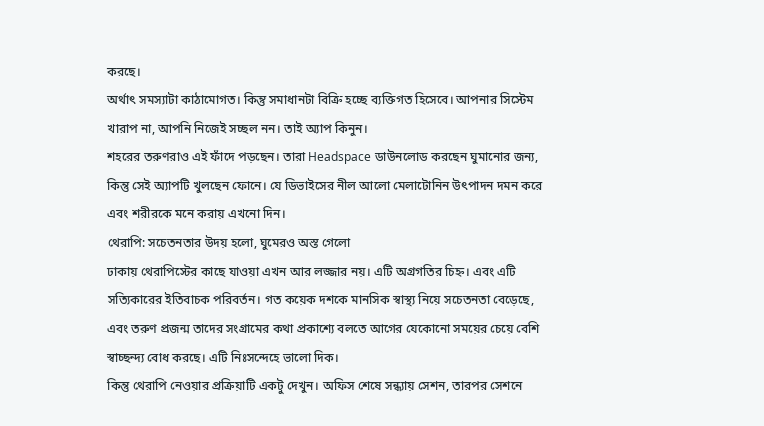করছে।
অর্থাৎ সমস্যাটা কাঠামোগত। কিন্তু সমাধানটা বিক্রি হচ্ছে ব্যক্তিগত হিসেবে। আপনার সিস্টেম খারাপ না, আপনি নিজেই সচ্ছল নন। তাই অ্যাপ কিনুন।
শহরের তরুণরাও এই ফাঁদে পড়ছেন। তারা Headspace ডাউনলোড করছেন ঘুমানোর জন্য, কিন্তু সেই অ্যাপটি খুলছেন ফোনে। যে ডিভাইসের নীল আলো মেলাটোনিন উৎপাদন দমন করে এবং শরীরকে মনে করায় এখনো দিন।
থেরাপি: সচেতনতার উদয় হলো, ঘুমেরও অস্ত গেলো
ঢাকায় থেরাপিস্টের কাছে যাওয়া এখন আর লজ্জার নয়। এটি অগ্রগতির চিহ্ন। এবং এটি সত্যিকারের ইতিবাচক পরিবর্তন। গত কয়েক দশকে মানসিক স্বাস্থ্য নিয়ে সচেতনতা বেড়েছে, এবং তরুণ প্রজন্ম তাদের সংগ্রামের কথা প্রকাশ্যে বলতে আগের যেকোনো সময়ের চেয়ে বেশি স্বাচ্ছন্দ্য বোধ করছে। এটি নিঃসন্দেহে ভালো দিক।
কিন্তু থেরাপি নেওয়ার প্রক্রিয়াটি একটু দেখুন। অফিস শেষে সন্ধ্যায় সেশন, তারপর সেশনে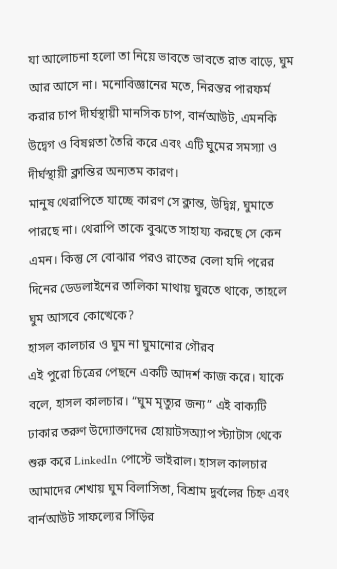যা আলোচনা হলো তা নিয়ে ভাবতে ভাবতে রাত বাড়ে, ঘুম আর আসে না। মনোবিজ্ঞানের মতে, নিরন্তর পারফর্ম করার চাপ দীর্ঘস্থায়ী মানসিক চাপ, বার্নআউট, এমনকি উদ্বেগ ও বিষণ্নতা তৈরি করে এবং এটি ঘুমের সমস্যা ও দীর্ঘস্থায়ী ক্লান্তির অন্যতম কারণ।
মানুষ থেরাপিতে যাচ্ছে কারণ সে ক্লান্ত, উদ্বিগ্ন, ঘুমাতে পারছে না। থেরাপি তাকে বুঝতে সাহায্য করছে সে কেন এমন। কিন্তু সে বোঝার পরও রাতের বেলা যদি পরের দিনের ডেডলাইনের তালিকা মাথায় ঘুরতে থাকে, তাহলে ঘুম আসবে কোত্থেকে?
হাসল কালচার ও ঘুম না ঘুমানোর গৌরব
এই পুরো চিত্রের পেছনে একটি আদর্শ কাজ করে। যাকে বলে, হাসল কালচার। “ঘুম মৃত্যুর জন্য” এই বাক্যটি ঢাকার তরুণ উদ্যোক্তাদের হোয়াটসঅ্যাপ স্ট্যাটাস থেকে শুরু করে LinkedIn পোস্টে ভাইরাল। হাসল কালচার আমাদের শেখায় ঘুম বিলাসিতা, বিশ্রাম দুর্বলের চিহ্ন এবং বার্নআউট সাফল্যের সিঁড়ির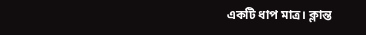একটি ধাপ মাত্র। ক্লান্ত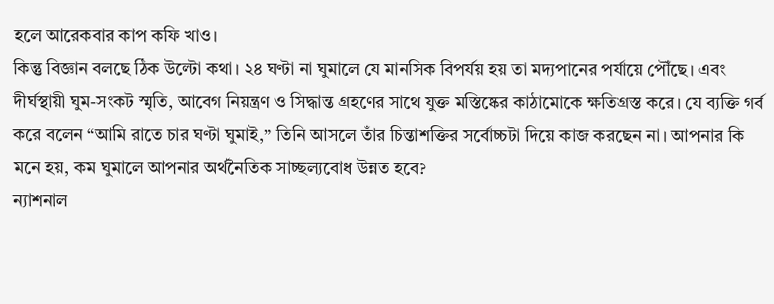হলে আরেকবার কাপ কফি খাও।
কিন্তু বিজ্ঞান বলছে ঠিক উল্টো কথা। ২৪ ঘণ্টা না ঘুমালে যে মানসিক বিপর্যয় হয় তা মদ্যপানের পর্যায়ে পৌঁছে। এবং দীর্ঘস্থায়ী ঘুম-সংকট স্মৃতি, আবেগ নিয়ন্ত্রণ ও সিদ্ধান্ত গ্রহণের সাথে যুক্ত মস্তিষ্কের কাঠামোকে ক্ষতিগ্রস্ত করে। যে ব্যক্তি গর্ব করে বলেন “আমি রাতে চার ঘণ্টা ঘুমাই,” তিনি আসলে তাঁর চিন্তাশক্তির সর্বোচ্চটা দিয়ে কাজ করছেন না। আপনার কি মনে হয়, কম ঘুমালে আপনার অর্থনৈতিক সাচ্ছল্যবোধ উন্নত হবে?
ন্যাশনাল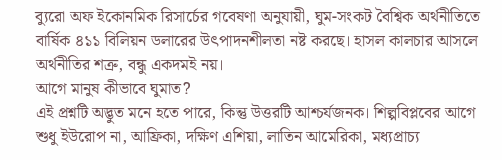ব্যুরো অফ ইকোনমিক রিসার্চের গবেষণা অনুযায়ী, ঘুম-সংকট বৈশ্বিক অর্থনীতিতে বার্ষিক ৪১১ বিলিয়ন ডলারের উৎপাদনশীলতা নষ্ট করছে। হাসল কালচার আসলে অর্থনীতির শত্রু, বন্ধু একদমই নয়।
আগে মানুষ কীভাবে ঘুমাত?
এই প্রশ্নটি অদ্ভুত মনে হতে পারে, কিন্তু উত্তরটি আশ্চর্যজনক। শিল্পবিপ্লবের আগে শুধু ইউরোপ না, আফ্রিকা, দক্ষিণ এশিয়া, লাতিন আমেরিকা, মধ্যপ্রাচ্য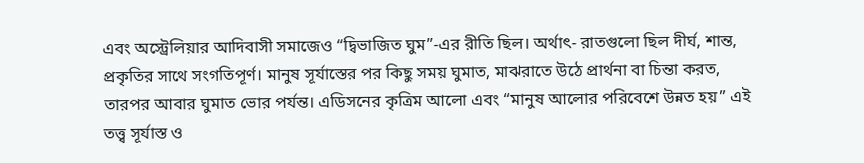এবং অস্ট্রেলিয়ার আদিবাসী সমাজেও “দ্বিভাজিত ঘুম”-এর রীতি ছিল। অর্থাৎ- রাতগুলো ছিল দীর্ঘ, শান্ত, প্রকৃতির সাথে সংগতিপূর্ণ। মানুষ সূর্যাস্তের পর কিছু সময় ঘুমাত, মাঝরাতে উঠে প্রার্থনা বা চিন্তা করত, তারপর আবার ঘুমাত ভোর পর্যন্ত। এডিসনের কৃত্রিম আলো এবং “মানুষ আলোর পরিবেশে উন্নত হয়” এই তত্ত্ব সূর্যাস্ত ও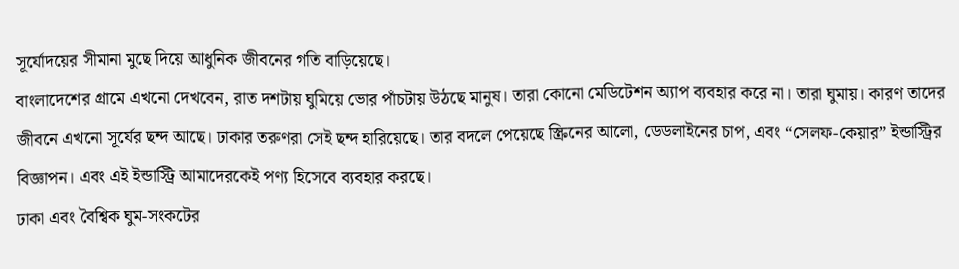সূর্যোদয়ের সীমানা মুছে দিয়ে আধুনিক জীবনের গতি বাড়িয়েছে।
বাংলাদেশের গ্রামে এখনো দেখবেন, রাত দশটায় ঘুমিয়ে ভোর পাঁচটায় উঠছে মানুষ। তারা কোনো মেডিটেশন অ্যাপ ব্যবহার করে না। তারা ঘুমায়। কারণ তাদের জীবনে এখনো সূর্যের ছন্দ আছে। ঢাকার তরুণরা সেই ছন্দ হারিয়েছে। তার বদলে পেয়েছে স্ক্রিনের আলো, ডেডলাইনের চাপ, এবং “সেলফ-কেয়ার” ইন্ডাস্ট্রির বিজ্ঞাপন। এবং এই ইন্ডাস্ট্রি আমাদেরকেই পণ্য হিসেবে ব্যবহার করছে।
ঢাকা এবং বৈশ্বিক ঘুম-সংকটের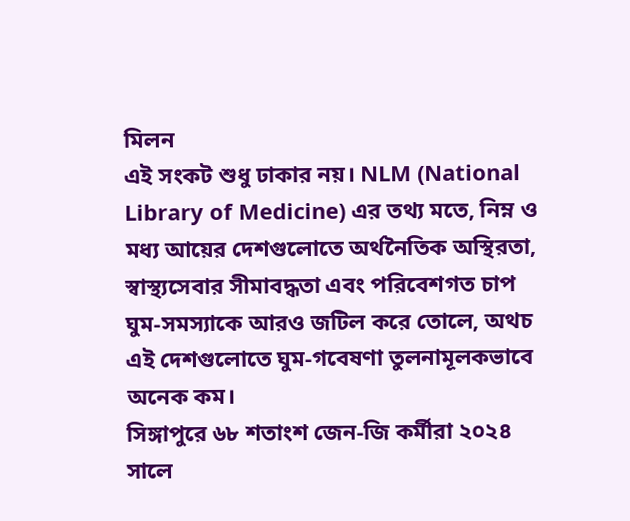মিলন
এই সংকট শুধু ঢাকার নয়। NLM (National Library of Medicine) এর তথ্য মতে, নিম্ন ও মধ্য আয়ের দেশগুলোতে অর্থনৈতিক অস্থিরতা, স্বাস্থ্যসেবার সীমাবদ্ধতা এবং পরিবেশগত চাপ ঘুম-সমস্যাকে আরও জটিল করে তোলে, অথচ এই দেশগুলোতে ঘুম-গবেষণা তুলনামূলকভাবে অনেক কম।
সিঙ্গাপুরে ৬৮ শতাংশ জেন-জি কর্মীরা ২০২৪ সালে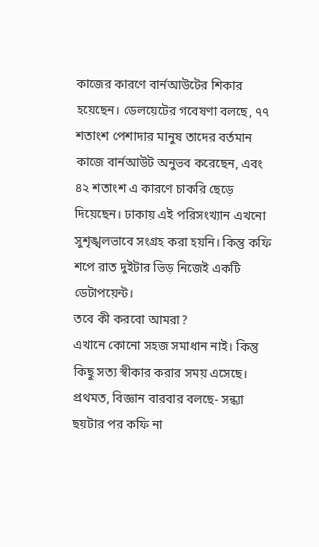কাজের কারণে বার্নআউটের শিকার হয়েছেন। ডেলয়েটের গবেষণা বলছে, ৭৭ শতাংশ পেশাদার মানুষ তাদের বর্তমান কাজে বার্নআউট অনুভব করেছেন, এবং ৪২ শতাংশ এ কারণে চাকরি ছেড়ে দিয়েছেন। ঢাকায় এই পরিসংখ্যান এখনো সুশৃঙ্খলভাবে সংগ্রহ করা হয়নি। কিন্তু কফি শপে রাত দুইটার ভিড় নিজেই একটি ডেটাপয়েন্ট।
তবে কী করবো আমরা?
এখানে কোনো সহজ সমাধান নাই। কিন্তু কিছু সত্য স্বীকার করার সময় এসেছে। প্রথমত, বিজ্ঞান বারবার বলছে- সন্ধ্যা ছয়টার পর কফি না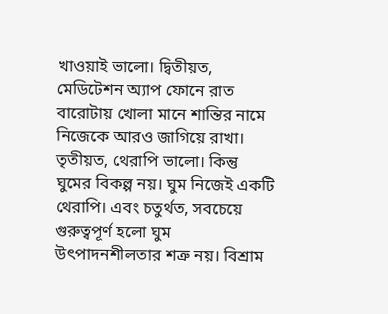খাওয়াই ভালো। দ্বিতীয়ত, মেডিটেশন অ্যাপ ফোনে রাত বারোটায় খোলা মানে শান্তির নামে নিজেকে আরও জাগিয়ে রাখা। তৃতীয়ত, থেরাপি ভালো। কিন্তু ঘুমের বিকল্প নয়। ঘুম নিজেই একটি থেরাপি। এবং চতুর্থত, সবচেয়ে গুরুত্বপূর্ণ হলো ঘুম উৎপাদনশীলতার শত্রু নয়। বিশ্রাম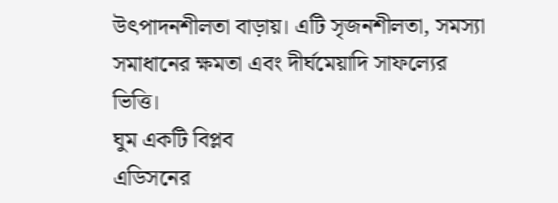উৎপাদনশীলতা বাড়ায়। এটি সৃজনশীলতা, সমস্যা সমাধানের ক্ষমতা এবং দীর্ঘমেয়াদি সাফল্যের ভিত্তি।
ঘুম একটি বিপ্লব
এডিসনের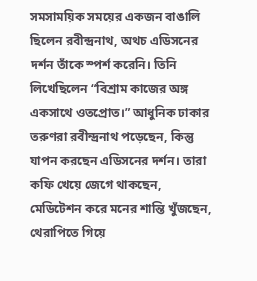সমসাময়িক সময়ের একজন বাঙালি ছিলেন রবীন্দ্রনাথ, অথচ এডিসনের দর্শন তাঁকে স্পর্শ করেনি। তিনি লিখেছিলেন “বিশ্রাম কাজের অঙ্গ একসাথে ওতপ্রোত।” আধুনিক ঢাকার তরুণরা রবীন্দ্রনাথ পড়েছেন, কিন্তু যাপন করছেন এডিসনের দর্শন। তারা কফি খেয়ে জেগে থাকছেন, মেডিটেশন করে মনের শান্তি খুঁজছেন, থেরাপিতে গিয়ে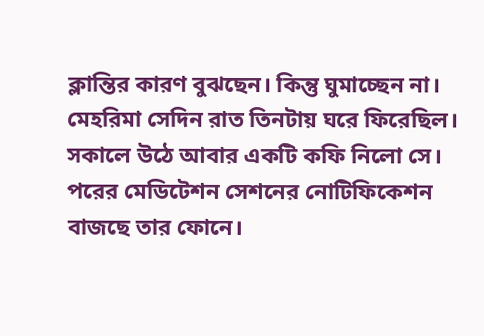ক্লান্তির কারণ বুঝছেন। কিন্তু ঘুমাচ্ছেন না।
মেহরিমা সেদিন রাত তিনটায় ঘরে ফিরেছিল। সকালে উঠে আবার একটি কফি নিলো সে। পরের মেডিটেশন সেশনের নোটিফিকেশন বাজছে তার ফোনে।